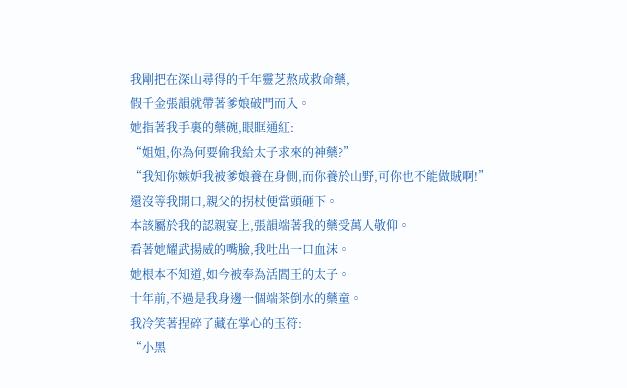我剛把在深山尋得的千年靈芝熬成救命藥,
假千金張韻就帶著爹娘破門而入。
她指著我手裏的藥碗,眼眶通紅:
“姐姐,你為何要偷我給太子求來的神藥?”
“我知你嫉妒我被爹娘養在身側,而你養於山野,可你也不能做賊啊!”
還沒等我開口,親父的拐杖便當頭砸下。
本該屬於我的認親宴上,張韻端著我的藥受萬人敬仰。
看著她耀武揚威的嘴臉,我吐出一口血沫。
她根本不知道,如今被奉為活閻王的太子。
十年前,不過是我身邊一個端茶倒水的藥童。
我冷笑著捏碎了藏在掌心的玉符:
“小黑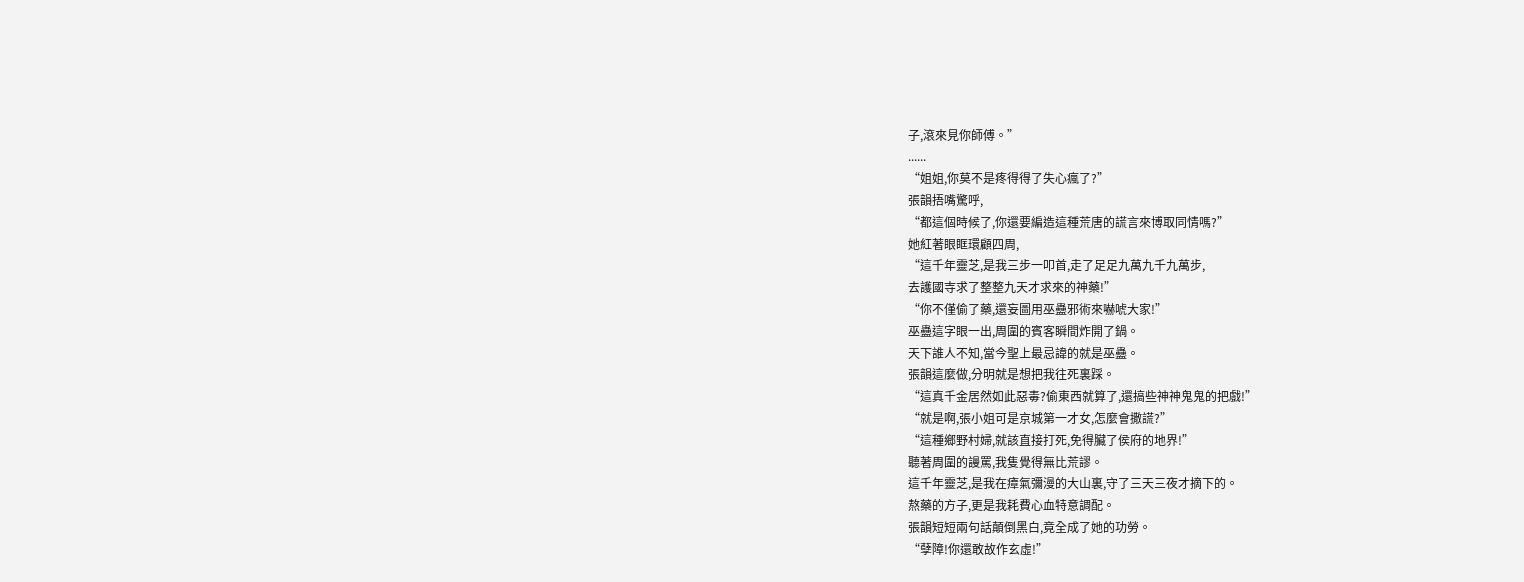子,滾來見你師傅。”
......
“姐姐,你莫不是疼得得了失心瘋了?”
張韻捂嘴驚呼,
“都這個時候了,你還要編造這種荒唐的謊言來博取同情嗎?”
她紅著眼眶環顧四周,
“這千年靈芝,是我三步一叩首,走了足足九萬九千九萬步,
去護國寺求了整整九天才求來的神藥!”
“你不僅偷了藥,還妄圖用巫蠱邪術來嚇唬大家!”
巫蠱這字眼一出,周圍的賓客瞬間炸開了鍋。
天下誰人不知,當今聖上最忌諱的就是巫蠱。
張韻這麼做,分明就是想把我往死裏踩。
“這真千金居然如此惡毒?偷東西就算了,還搞些神神鬼鬼的把戲!”
“就是啊,張小姐可是京城第一才女,怎麼會撒謊?”
“這種鄉野村婦,就該直接打死,免得臟了侯府的地界!”
聽著周圍的謾罵,我隻覺得無比荒謬。
這千年靈芝,是我在瘴氣彌漫的大山裏,守了三天三夜才摘下的。
熬藥的方子,更是我耗費心血特意調配。
張韻短短兩句話顛倒黑白,竟全成了她的功勞。
“孽障!你還敢故作玄虛!”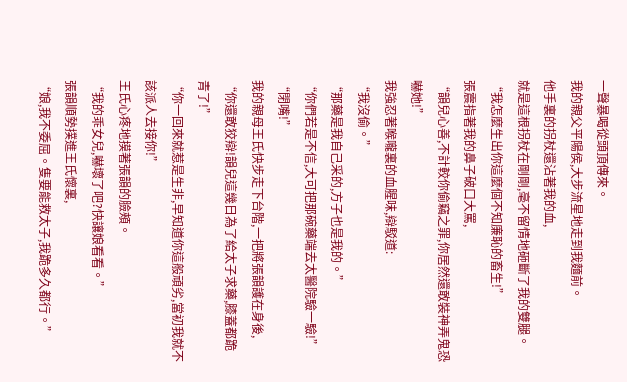一聲暴喝從頭頂傳來。
我的親父平陽侯,大步流星地走到我麵前。
他手裏的拐杖還沾著我的血,
就是這根拐杖在剛剛,毫不留情地砸斷了我的雙腿。
“我怎麼生出你這麼個不知廉恥的畜生!”
張震指著我的鼻子破口大罵,
“韻兒心善,不計較你偷竊之罪,你居然還敢裝神弄鬼恐嚇她!”
我強忍著喉嚨裏的血腥味,辯駁道:
“我沒偷。”
“那藥是我自己采的,方子也是我的。”
“你們若是不信,大可把那碗藥端去太醫院驗一驗!”
“閉嘴!”
我的親母王氏快步走下台階,一把將張韻護在身後,
“你還敢狡辯!韻兒這幾日為了給太子求藥,膝蓋都跪青了!”
“你一回來就惹是生非,早知道你這般頑劣,當初我就不該派人去接你!”
王氏心疼地摸著張韻的臉頰。
“我的乖女兒,嚇壞了吧?快讓娘看看。”
張韻順勢撲進王氏懷裏,
“娘,我不委屈。隻要能救太子,我跪多久都行。”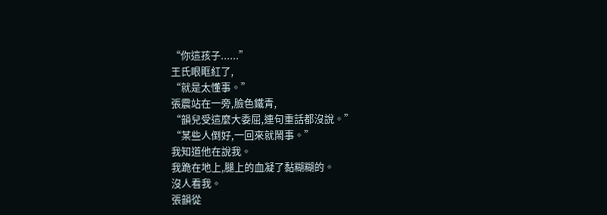“你這孩子......”
王氏眼眶紅了,
“就是太懂事。”
張震站在一旁,臉色鐵青,
“韻兒受這麼大委屈,連句重話都沒說。”
“某些人倒好,一回來就鬧事。”
我知道他在說我。
我跪在地上,腿上的血凝了黏糊糊的。
沒人看我。
張韻從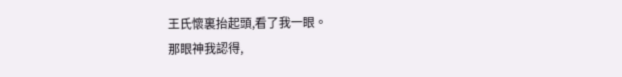王氏懷裏抬起頭,看了我一眼。
那眼神我認得,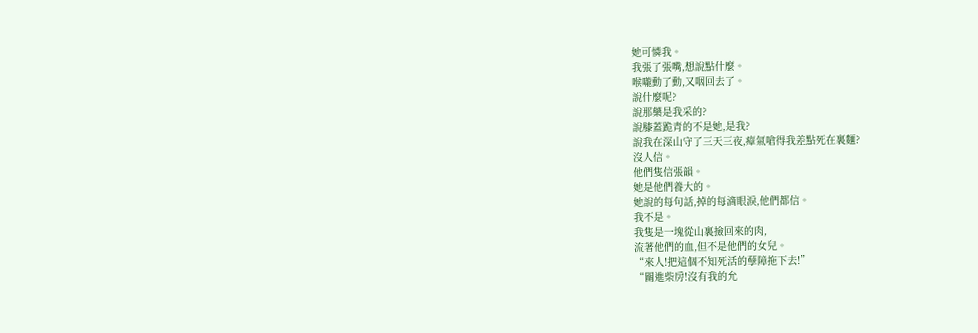她可憐我。
我張了張嘴,想說點什麼。
喉嚨動了動,又咽回去了。
說什麼呢?
說那藥是我采的?
說膝蓋跪青的不是她,是我?
說我在深山守了三天三夜,瘴氣嗆得我差點死在裏麵?
沒人信。
他們隻信張韻。
她是他們養大的。
她說的每句話,掉的每滴眼淚,他們都信。
我不是。
我隻是一塊從山裏撿回來的肉,
流著他們的血,但不是他們的女兒。
“來人!把這個不知死活的孽障拖下去!”
“關進柴房!沒有我的允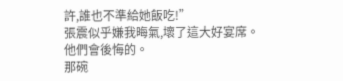許,誰也不準給她飯吃!”
張震似乎嫌我晦氣,壞了這大好宴席。
他們會後悔的。
那碗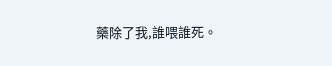藥除了我,誰喂誰死。